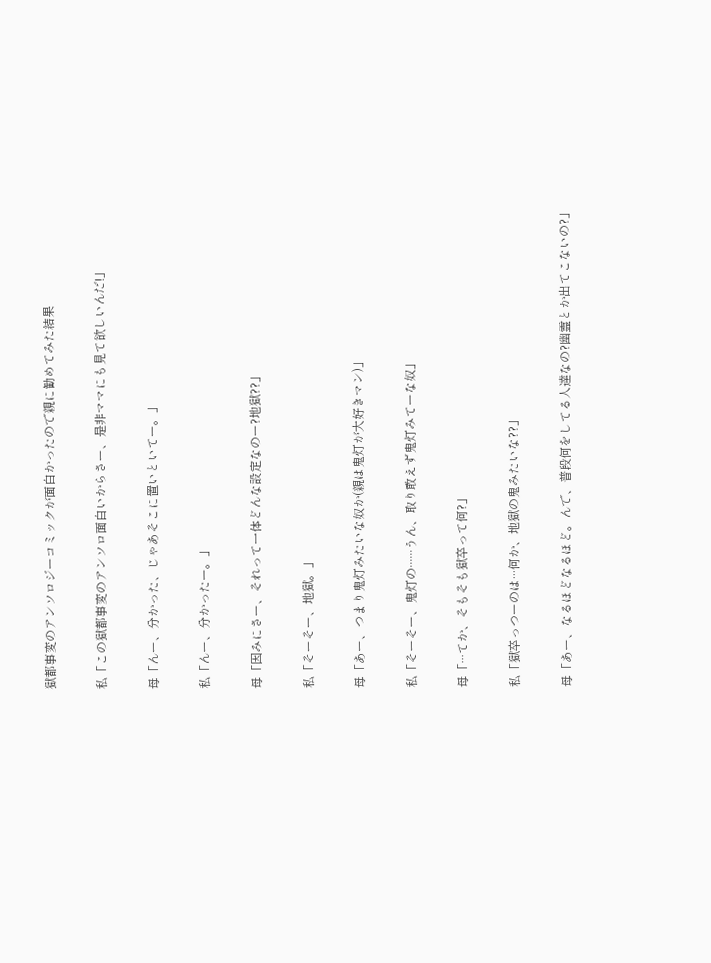獄都事変のアンソロジーコミックが面白かったので親に勧めてみた結果

私「この獄都事変のアンソロ面白いからさー、是非ママにも見て欲しいんだ!」

母「んー、分かった、じゃあそこに置いといてー。」

私「んー、分かったー。」

母「因みにさー、それって一体どんな設定なのー?地獄??」

私「そーそー、地獄。」

母「あー、つまり鬼灯みたいな奴か(親は鬼灯が大好きマン)」

私「そーそー、鬼灯の······うん、取り敢えず鬼灯みてーな奴」

母「···てか、そもそも獄卒って何?」

私「獄卒っつーのは···何か、地獄の鬼みたいな??」

母「あー、なるほどなるほど。んで、普段何をしてる人達なの?幽霊とか出てこないの?」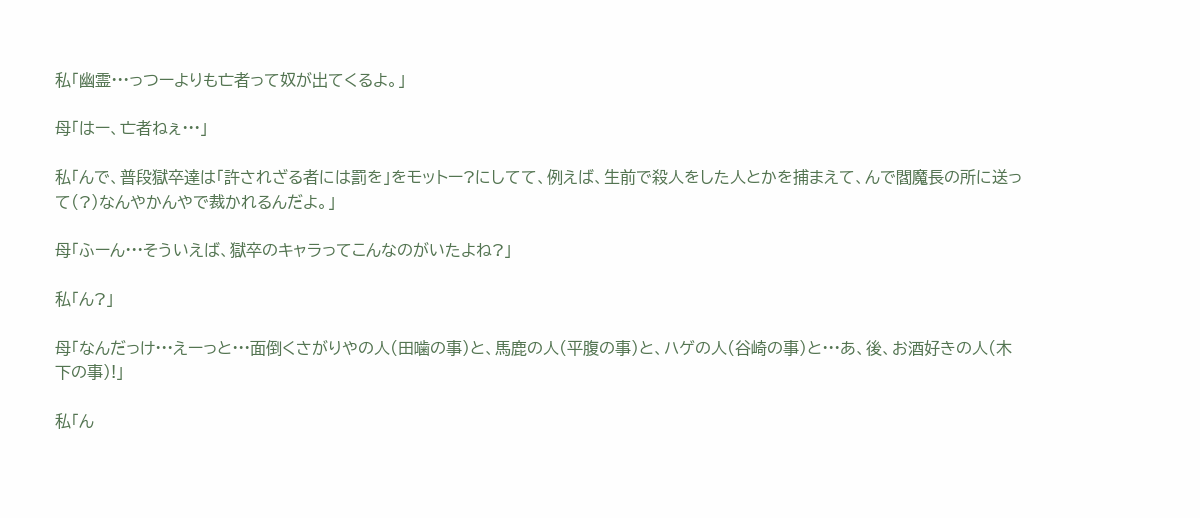私「幽霊···っつーよりも亡者って奴が出てくるよ。」

母「はー、亡者ねぇ···」

私「んで、普段獄卒達は「許されざる者には罰を」をモットー?にしてて、例えば、生前で殺人をした人とかを捕まえて、んで閻魔長の所に送って(?)なんやかんやで裁かれるんだよ。」

母「ふーん···そういえば、獄卒のキャラってこんなのがいたよね?」

私「ん?」

母「なんだっけ···えーっと···面倒くさがりやの人(田噛の事)と、馬鹿の人(平腹の事)と、ハゲの人(谷崎の事)と···あ、後、お酒好きの人(木下の事)!」

私「ん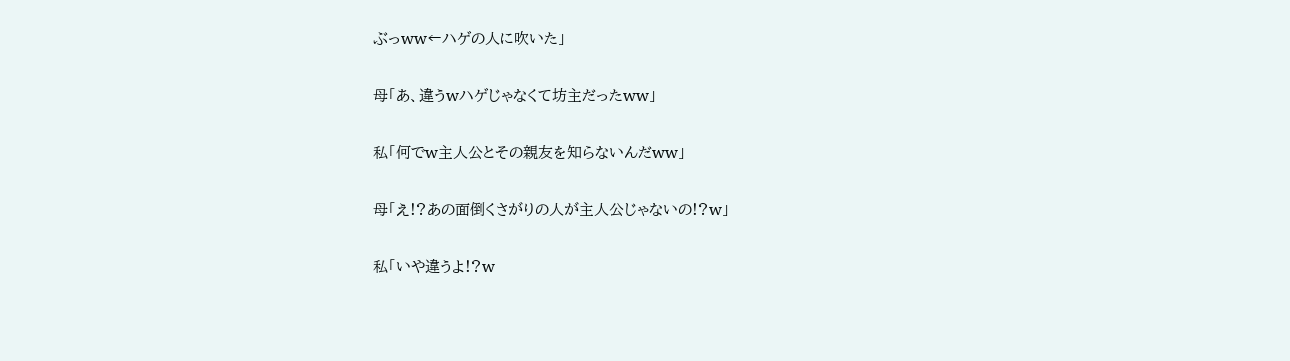ぶっww←ハゲの人に吹いた」

母「あ、違うwハゲじゃなくて坊主だったww」

私「何でw主人公とその親友を知らないんだww」

母「え!?あの面倒くさがりの人が主人公じゃないの!?w」

私「いや違うよ!?w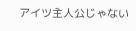アイツ主人公じゃない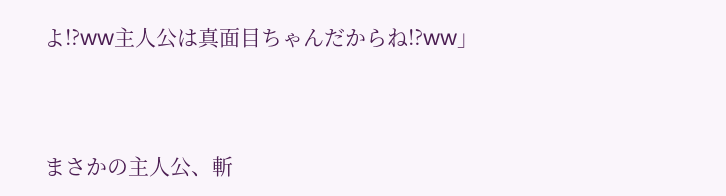よ!?ww主人公は真面目ちゃんだからね!?ww」


まさかの主人公、斬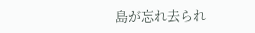島が忘れ去られ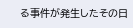る事件が発生したその日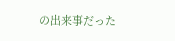の出来事だった